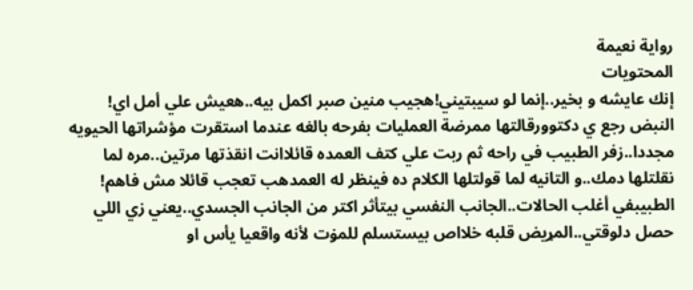رواية نعيمة
المحتويات
إنك عايشه و بخير..إنما لو سيبتيني!هجيب منين صبر اكمل بيه..هعيش علي أمل اي!
النبض رجع ي دكتوورقالتها ممرضة العمليات بفرحه بالغه عندما استقرت مؤشراتها الحيويه مجددا..زفر الطبيب في راحه ثم ربت علي كتف العمده قائلاانت انقذتها مرتين..مره لما نقلتلها دمك..و التانيه لما قولتلها الكلام ده فينظر له العمدهب تعجب قائلا مش فاهم!
الطبيبفي أغلب الحالات..الجانب النفسي بيتأثر اكتر من الجانب الجسدي..يعني زي اللي حصل دلوقتي..المړيض قلبه خلااص بيستسلم للمۏت لأنه واقعيا يأس او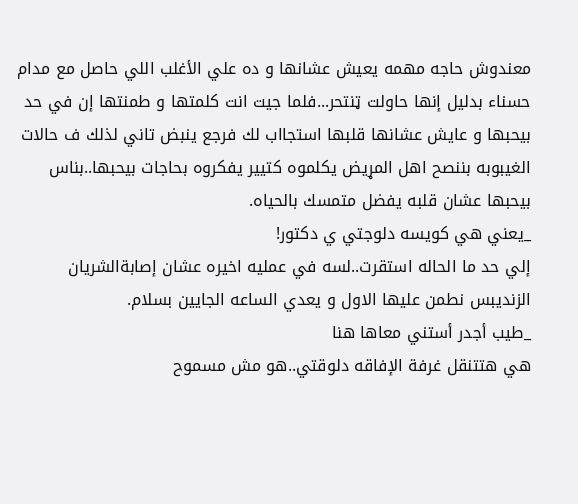معندوش حاجه مهمه يعيش عشانها و ده علي الأغلب اللي حاصل مع مدام حسناء بدليل إنها حاولت ټنتحر...فلما جيت انت كلمتها و طمنتها إن في حد بيحبها و عايش عشانها قلبها استجااب لك فرجع ينبض تاني لذلك ف حالات الغيبوبه بننصح اهل المړيض يكلموه كتيير يفكروه بحاجات بيحبها..بناس بيحبها عشان قلبه يفضل متمسك بالحياه.
_يعني هي كويسه دلوجتي ي دكتور!
إلي حد ما الحاله استقرت..لسه في عمليه اخيره عشان إصابةالشريان الزنديبس نطمن عليها الاول و يعدي الساعه الجايين بسلام.
_طيب أجدر أستني معاها هنا
هي هتتنقل غرفة الإفاقه دلوقتي..هو مش مسموح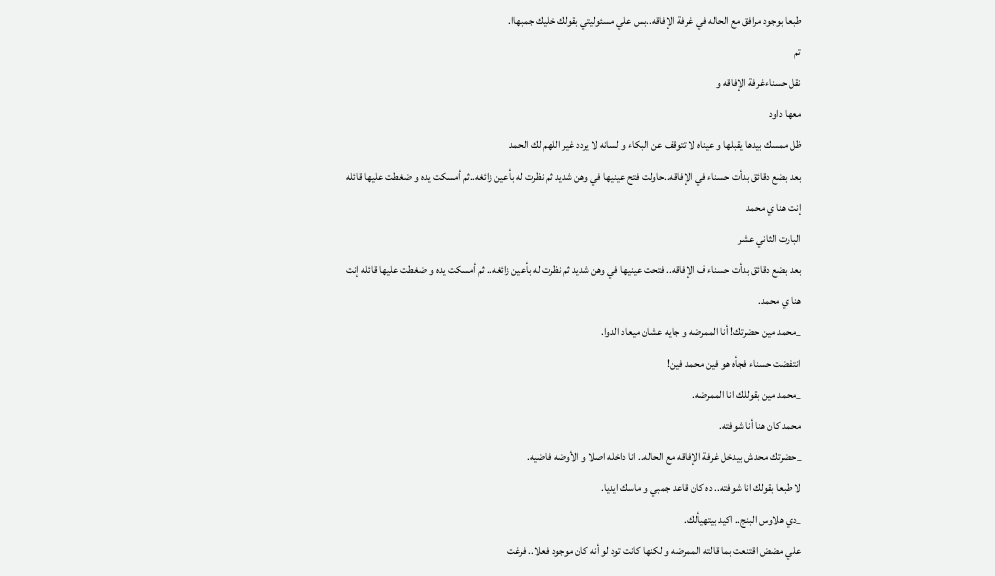طبعا بوجود مرافق مع الحاله في غرفة الإفاقه..بس علي مسئوليتي بقولك خليك جمبهاا.
تم
نقل حسناءغرفة الإفاقه و
معها داود
ظل ممسك بيدها يقبلها و عيناه لا تتوقف عن البكاء و لسانه لا يردد غير اللهم لك الحمد
بعد بضع دقائق بدأت حسناء في الإفاقه..حاولت فتح عينيها في وهن شديد ثم نظرت له بأعين زائغه..ثم أمسكت يده و ضغطت عليها قائله إنت هنا ي محمد
البارت الثاني عشر
بعد بضع دقائق بدأت حسناء ف الإفاقه.. فتحت عينيها في وهن شديد ثم نظرت له بأعين زائغه.. ثم أمسكت يده و ضغطت عليها قائله إنت هنا ي محمد.
_محمد مين حضرتك! أنا الممرضه و جايه عشان ميعاد الدوا.
انتفضت حسناء فجأه هو فين محمد فين!
_محمد مين بقوللك انا الممرضه.
محمد كان هنا أنا شوفته.
_حضرتك محدش بيدخل غرفة الإفاقه مع الحاله.. انا داخله اصلا و الأوضه فاضيه.
لا طبعا بقولك انا شوفته.. ده كان قاعد جمبي و ماسك ايديا.
_دي هلاوس البنج.. اكيد بيتهيألك.
علي مضض اقتنعت بما قالته الممرضه و لكنها كانت تود لو أنه كان موجود فعلا.. فرغت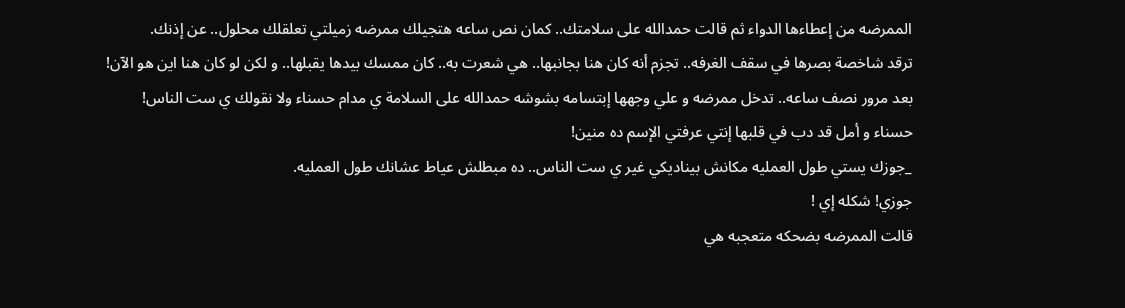الممرضه من إعطاءها الدواء ثم قالت حمدالله على سلامتك.. كمان نص ساعه هتجيلك ممرضه زميلتي تعلقلك محلول.. عن إذنك.
ترقد شاخصة بصرها في سقف الغرفه.. تجزم أنه كان هنا بجانبها.. هي شعرت به.. كان ممسك بيدها يقبلها.. و لكن لو كان هنا اين هو الآن!
بعد مرور نصف ساعه.. تدخل ممرضه و علي وجهها إبتسامه بشوشه حمدالله على السلامة ي مدام حسناء ولا نقولك ي ست الناس!
حسناء و أمل قد دب في قلبها إنتي عرفتي الإسم ده منين!
_جوزك يستي طول العمليه مكانش بيناديكي غير ي ست الناس.. ده مبطلش عياط عشانك طول العمليه.
جوزي! شكله إي !
قالت الممرضه بضحكه متعجبه هي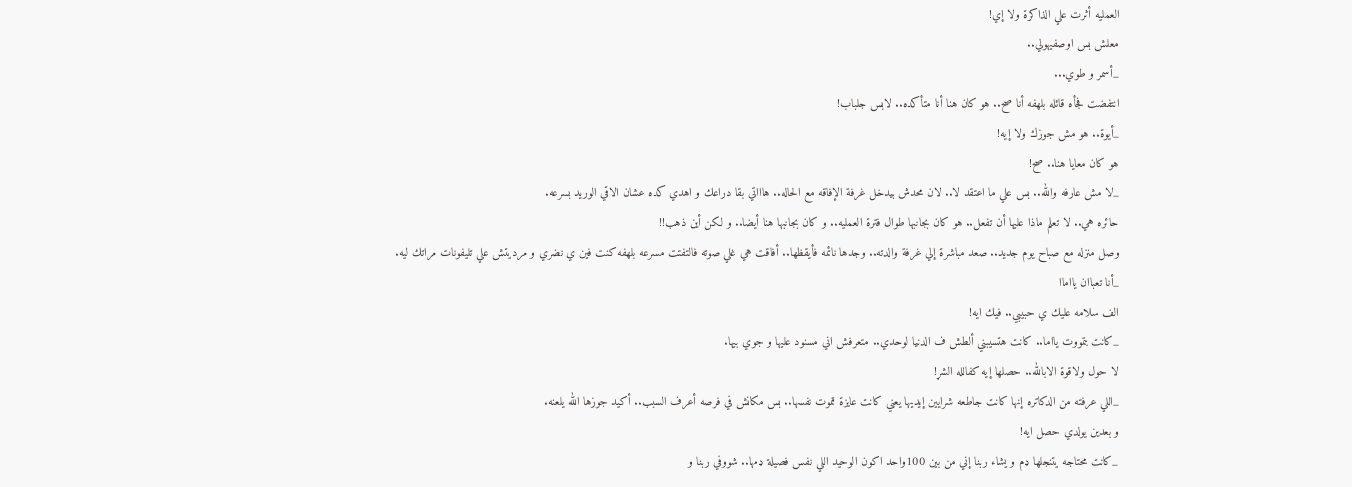العمليه أثرت علي الذاكرة ولا إي!
معلش بس اوصفيهولي..
_أسمر و طوي...
انتفضت فجأه قائله بلهفه أنا صح.. هو كان هنا أنا متأكده.. لابس جلباب!
_أيوة.. هو مش جوزك ولا إيه!
هو كان معايا هنا.. صح!
_لا مش عارفه والله.. بس علي ما اعتقد لا.. لان محدش بيدخل غرفة الإفاقه مع الحاله.. هاااتي بقا دراعك و اهدي كده عشان الاقي الوريد بسرعه.
حائره هي.. لا تعلم ماذا عليها أن تفعل.. هو كان بجانبها طوال فترة العمليه.. و كان بجانبها هنا أيضا.. و لكن أين ذهب!!
وصل منزله مع صباح يوم جديد.. صعد مباشرة إلي غرفة والدته.. وجدها نائمه فأيقظها.. أفاقت هي غلي صوته فالتفتت مسرعه بلهفه كنت فين ي نضري و مرديتش علي تليفونات مراتك ليه.
_أنا تعباان يااماا
الف سلامه عليك ي حبيبي.. فيك ايه!
_كانت بتمووت يااما.. كانت هتسيبني ألطش ف الدنيا لوحدي.. متعرفش اني مسنود عليها و جوي بيها.
لا حول ولاقوة الابالله.. حصلها إيه كفالله الشړ!
_اللي عرفته من الدكاتره إنها كانت جاطعه شرايين إيديها يعني كانت عايزة ټموت نفسها.. بس مكانش في فرصه أعرف السبب.. أكيد جوزها الله يلعنه.
و بعدين يولدي حصل ايه!
_كانت محتاجه يتنجلها ډم و يشاء ربنا إني من بين 100واحد اكون الوحيد اللي نفس فصيلة ډمها.. شووفي ربنا و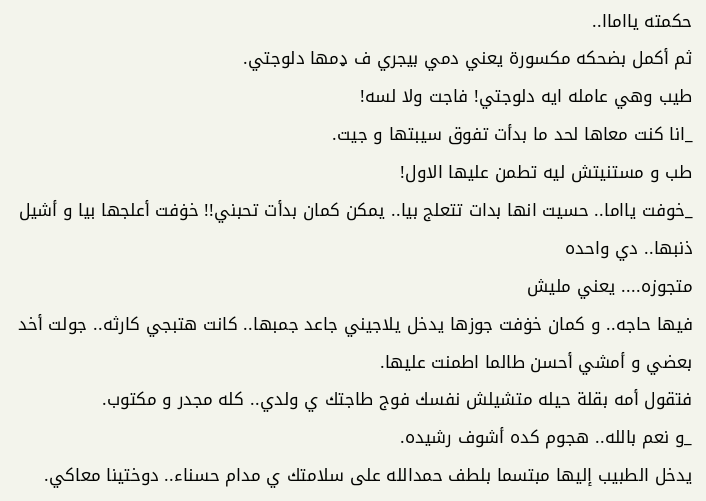حكمته يااماا..
ثم أكمل بضحكه مکسورة يعني دمي بيجري ف ډمها دلوجتي.
طيب وهي عامله ايه دلوجتي! فاجت ولا لسه!
_انا كنت معاها لحد ما بدأت تفوق سيبتها و جيت.
طب و مستنيتش ليه تطمن عليها الاول!
_خوفت يااما.. حسيت انها بدات تتعلج بيا.. يمكن كمان بدأت تحبني!! خۏفت أعلجها بيا و أشيل
ذنبها.. دي واحده
متجوزه.... يعني مليش
فيها حاجه.. و كمان خۏفت جوزها يدخل يلاجيني جاعد جمبها.. كانت هتبجي كارثه.. جولت أخد بعضي و أمشي أحسن طالما اطمنت عليها.
فتقول أمه بقلة حيله متشيلش نفسك فوج طاجتك ي ولدي.. كله مجدر و مكتوب.
_و نعم بالله.. هجوم كده أشوف رشيده.
يدخل الطبيب إليها مبتسما بلطف حمدالله على سلامتك ي مدام حسناء.. دوختينا معاكي.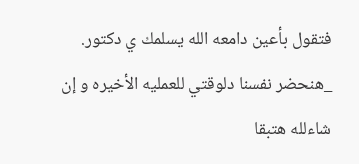فتقول بأعين دامعه الله يسلمك ي دكتور.
_هنحضر نفسنا دلوقتي للعمليه الأخيره و إن شاءلله هتبقا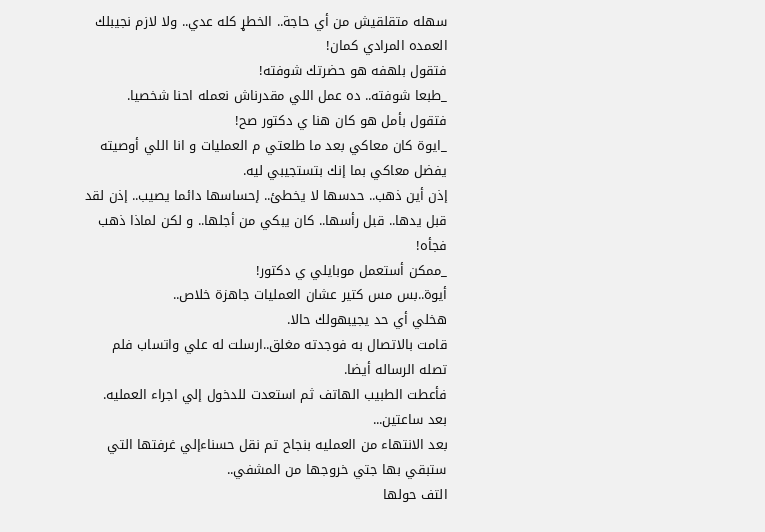سهله متقلقيش من أي حاجة.. الخطړ كله عدي.. ولا لازم نجيبلك العمده المرادي كمان!
فتقول بلهفه هو حضرتك شوفته!
_طبعا شوفته.. ده عمل اللي مقدرناش نعمله احنا شخصيا.
فتقول بأمل هو كان هنا ي دكتور صح!
_ايوة كان معاكي بعد ما طلعتي م العمليات و انا اللي أوصيته يفضل معاكي بما إنك بتستجيبي ليه.
إذن أين ذهب.. حدسها لا يخطئ.. إحساسها دائما يصيب.. إذن لقد قبل يدها.. قبل رأسها.. كان يبكي من أجلها.. و لكن لماذا ذهب فجأه!
_ممكن أستعمل موبايلي ي دكتور!
أيوة..بس مس كتير عشان العمليات جاهزة خلاص..
هخلي أي حد يجيبهولك حالا.
قامت بالاتصال به فوجدته مغلق..ارسلت له علي واتساب فلم تصله الرساله أيضا.
فأعطت الطبيب الهاتف ثم استعدت للدخول إلي اجراء العمليه.
بعد ساعتين...
بعد الانتهاء من العمليه بنجاح تم نقل حسناءإلي غرفتها التي ستبقي بها جتي خروجها من المشفي..
التف حولها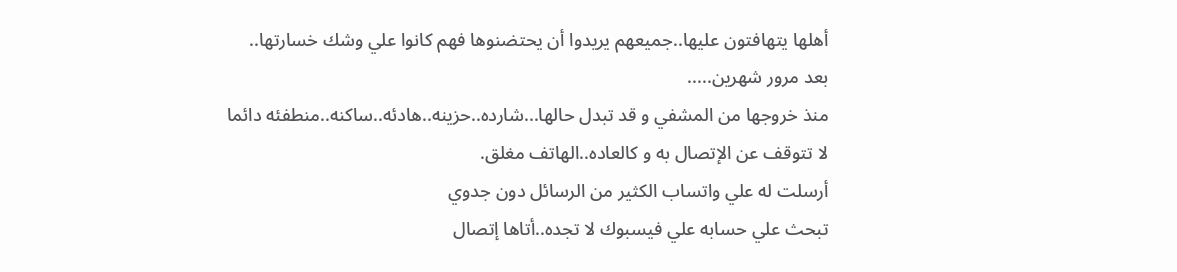أهلها يتهافتون عليها..جميعهم يريدوا أن يحتضنوها فهم كانوا علي وشك خسارتها..
بعد مرور شهرين.....
منذ خروجها من المشفي و قد تبدل حالها...شارده..حزينه..هادئه..ساكنه..منطفئه دائما
لا تتوقف عن الإتصال به و كالعاده..الهاتف مغلق.
أرسلت له علي واتساب الكثير من الرسائل دون جدوي
تبحث علي حسابه علي فيسبوك لا تجده..أتاها إتصال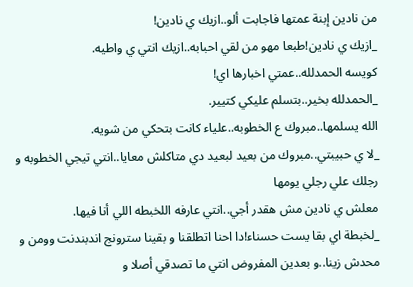من نادين إبنة عمتها فاجابت ألو..ازيك ي نادين!
_ازيك ي نادين!طبعا مهو من لقي احبابه..ازيك انتي ي واطيه.
كويسه الحمدلله..عمتي اخبارها اي!
_الحمدلله بخير..بتسلم عليكي كتيير.
الله يسلمها..مبروك ع الخطوبه..علياء كانت بتحكي من شويه.
_لا ي حبيبتي..مبروك من بعيد لبعيد دي متاكلش معايا..انتي تيجي الخطوبه و رجلك علي رجلي يومها
معلش ي نادين مش هقدر أجي..انتي عارفه اللخبطه اللي أنا فيها.
_لخبطة اي بقا يست حسناء!دا احنا اتطلقنا و بقينا سترونج اندبندنت وومن و محدش زينا..و بعدين المفروض انتي ما تصدقي أصلا و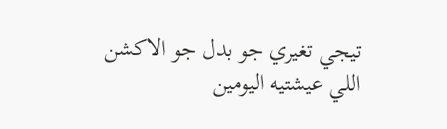تيجي تغيري جو بدل جو الاكشن اللي عيشتيه اليومين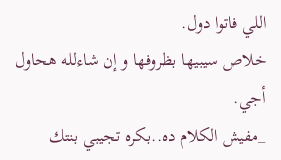اللي فاتوا دول.
خلاص سيبيها بظروفها و إن شاءلله هحاول أجي.
_مفيش الكلام ده..بكره تجيبي بنتك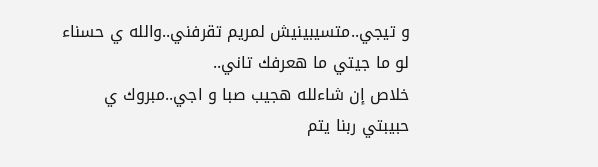و تيجي..متسيبينيش لمريم تقرفني..والله ي حسناء لو ما جيتي ما هعرفك تاني..
خلاص إن شاءلله هجيب صبا و اجي..مبروك ي حبيبتي ربنا يتم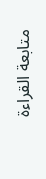متابعة القراءة